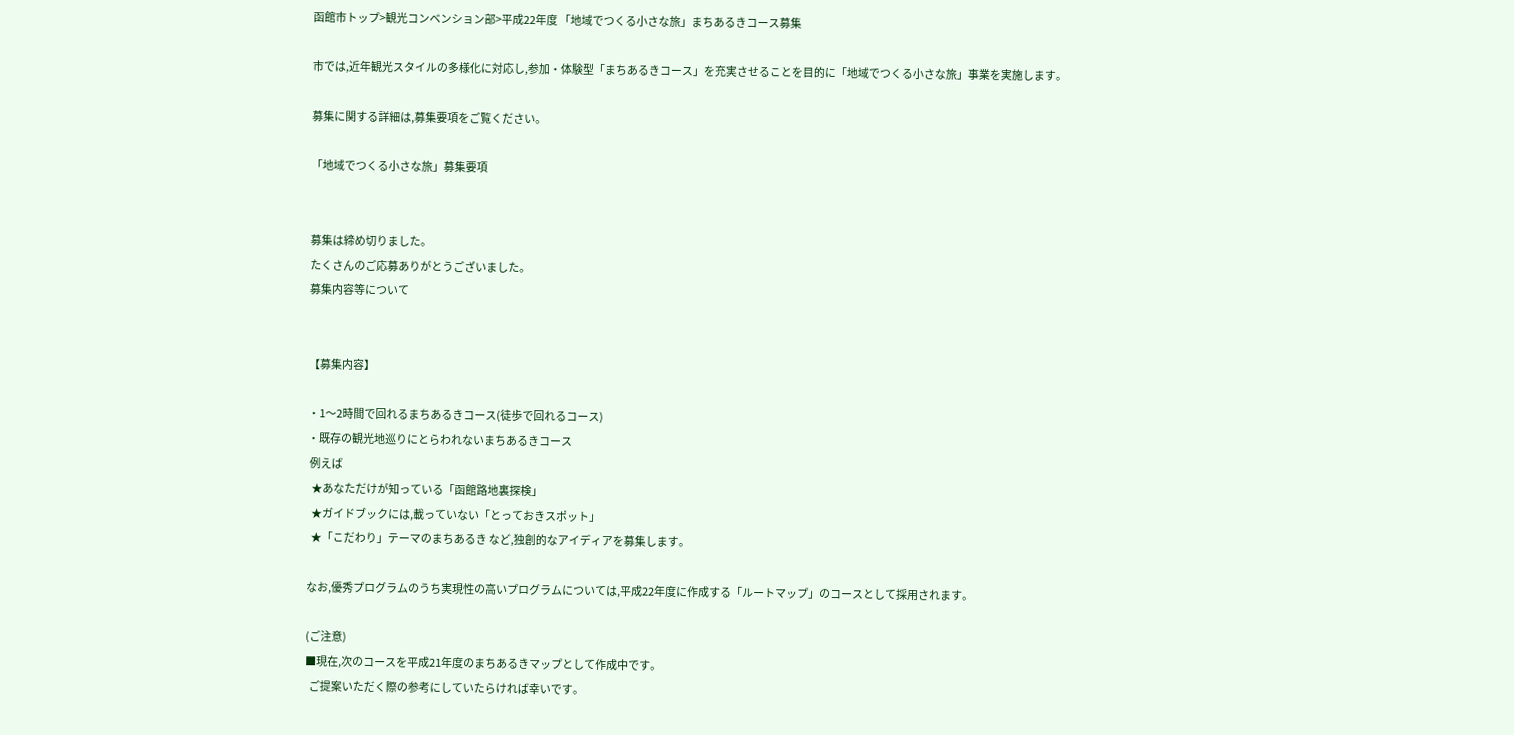函館市トップ>観光コンベンション部>平成22年度 「地域でつくる小さな旅」まちあるきコース募集

市では,近年観光スタイルの多様化に対応し,参加・体験型「まちあるきコース」を充実させることを目的に「地域でつくる小さな旅」事業を実施します。

募集に関する詳細は,募集要項をご覧ください。

「地域でつくる小さな旅」募集要項


募集は締め切りました。
たくさんのご応募ありがとうございました。
募集内容等について


【募集内容】

・1〜2時間で回れるまちあるきコース(徒歩で回れるコース)
・既存の観光地巡りにとらわれないまちあるきコース
 例えば
  ★あなただけが知っている「函館路地裏探検」
  ★ガイドブックには,載っていない「とっておきスポット」
  ★「こだわり」テーマのまちあるき など,独創的なアイディアを募集します。

なお,優秀プログラムのうち実現性の高いプログラムについては,平成22年度に作成する「ルートマップ」のコースとして採用されます。

(ご注意)
■現在,次のコースを平成21年度のまちあるきマップとして作成中です。
  ご提案いただく際の参考にしていたらければ幸いです。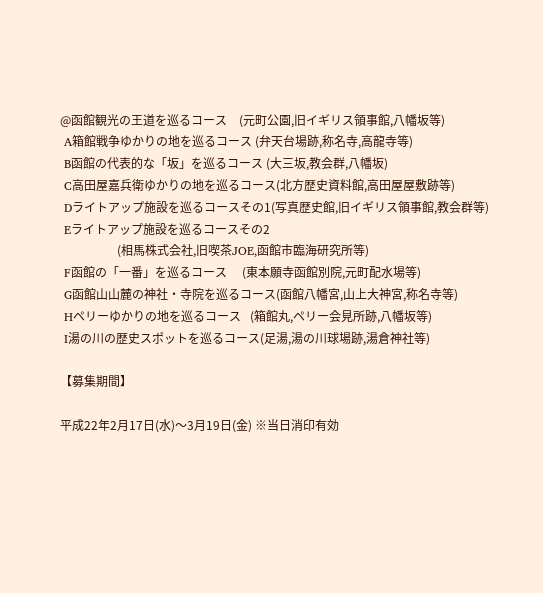@函館観光の王道を巡るコース    (元町公園,旧イギリス領事館,八幡坂等)
 A箱館戦争ゆかりの地を巡るコース (弁天台場跡,称名寺,高龍寺等)
 B函館の代表的な「坂」を巡るコース (大三坂,教会群,八幡坂)
 C高田屋嘉兵衛ゆかりの地を巡るコース(北方歴史資料館,高田屋屋敷跡等)
 Dライトアップ施設を巡るコースその1(写真歴史館,旧イギリス領事館,教会群等)
 Eライトアップ施設を巡るコースその2
                   (相馬株式会社,旧喫茶JOE,函館市臨海研究所等)
 F函館の「一番」を巡るコース     (東本願寺函館別院,元町配水場等)
 G函館山山麓の神社・寺院を巡るコース(函館八幡宮,山上大神宮,称名寺等)
 Hペリーゆかりの地を巡るコース   (箱館丸,ペリー会見所跡,八幡坂等)
 I湯の川の歴史スポットを巡るコース(足湯,湯の川球場跡,湯倉神社等)

【募集期間】

平成22年2月17日(水)〜3月19日(金) ※当日消印有効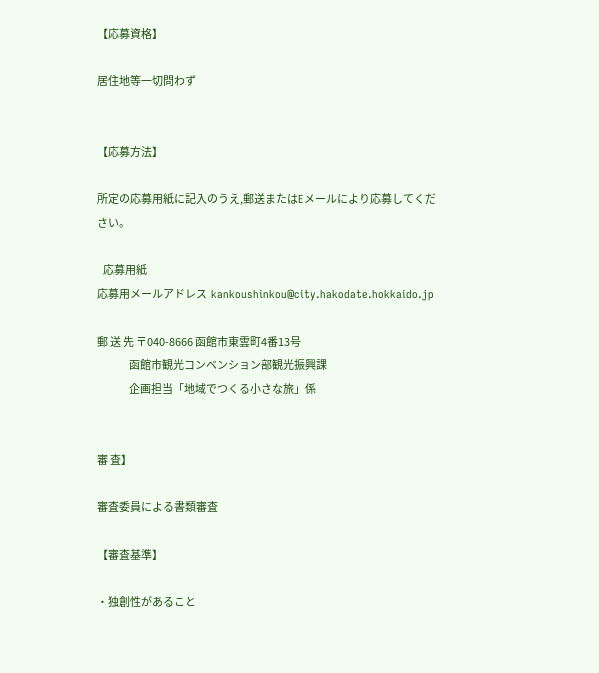【応募資格】

居住地等一切問わず


【応募方法】

所定の応募用紙に記入のうえ,郵送またはEメールにより応募してください。

   応募用紙
応募用メールアドレス  kankoushinkou@city.hakodate.hokkaido.jp

郵 送 先 〒040-8666 函館市東雲町4番13号
                函館市観光コンベンション部観光振興課
                企画担当「地域でつくる小さな旅」係


審 査】

審査委員による書類審査

【審査基準】

・独創性があること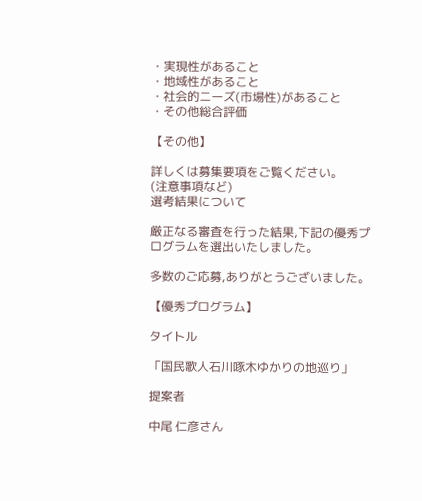・実現性があること
・地域性があること
・社会的ニーズ(市場性)があること
・その他総合評価

【その他】

詳しくは募集要項をご覧ください。
(注意事項など)
選考結果について

厳正なる審査を行った結果,下記の優秀プログラムを選出いたしました。

多数のご応募,ありがとうございました。

【優秀プログラム】

タイトル

「国民歌人石川啄木ゆかりの地巡り」

提案者

中尾 仁彦さん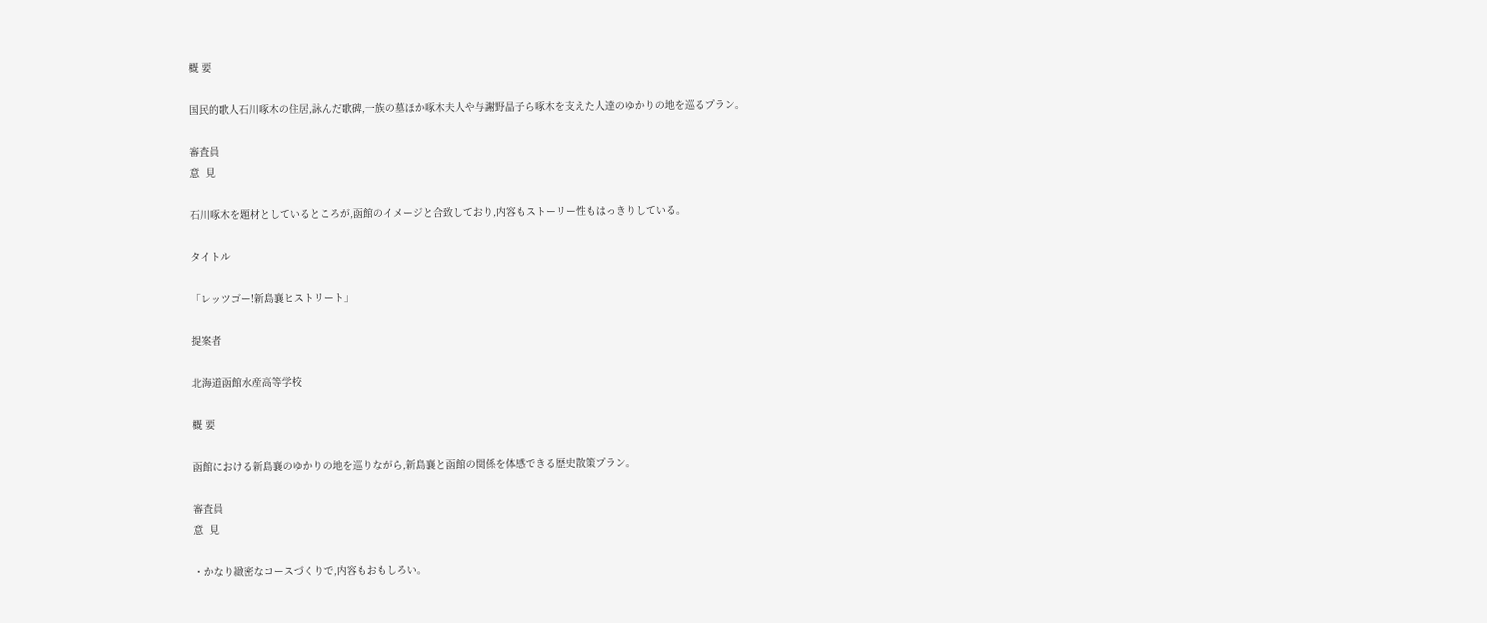概 要

国民的歌人石川啄木の住居,詠んだ歌碑,一族の墓ほか啄木夫人や与謝野晶子ら啄木を支えた人達のゆかりの地を巡るプラン。

審査員
意  見

石川啄木を題材としているところが,函館のイメージと合致しており,内容もストーリー性もはっきりしている。

タイトル

「レッツゴー!新島襄ヒストリート」

提案者

北海道函館水産高等学校

概 要

函館における新島襄のゆかりの地を巡りながら,新島襄と函館の関係を体感できる歴史散策プラン。

審査員
意  見

・かなり緻密なコースづくりで,内容もおもしろい。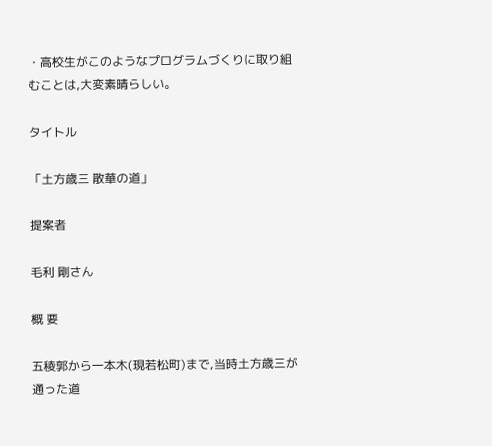・高校生がこのようなプログラムづくりに取り組むことは,大変素晴らしい。

タイトル

「土方歳三 散華の道」

提案者

毛利 剛さん

概 要

五稜郭から一本木(現若松町)まで,当時土方歳三が通った道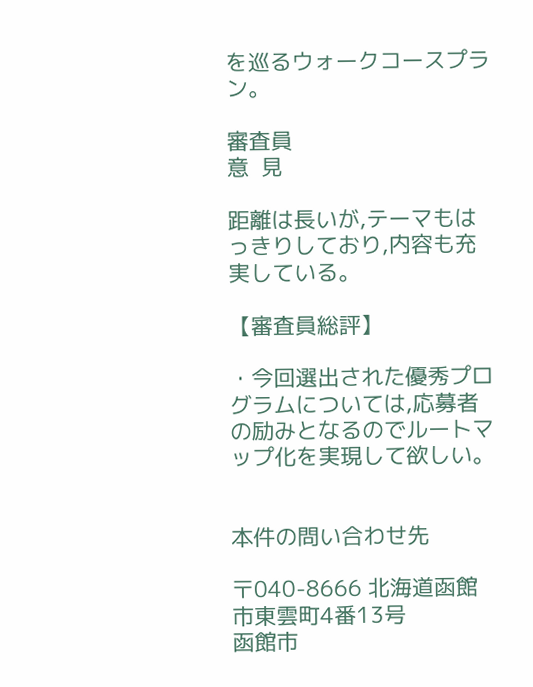を巡るウォークコースプラン。

審査員
意  見

距離は長いが,テーマもはっきりしており,内容も充実している。

【審査員総評】

・今回選出された優秀プログラムについては,応募者の励みとなるのでルートマップ化を実現して欲しい。


本件の問い合わせ先

〒040-8666 北海道函館市東雲町4番13号
函館市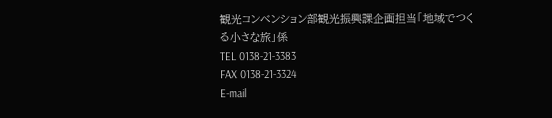観光コンベンション部観光振興課企画担当「地域でつくる小さな旅」係
TEL 0138-21-3383
FAX 0138-21-3324
E-mail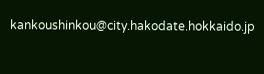kankoushinkou@city.hakodate.hokkaido.jp